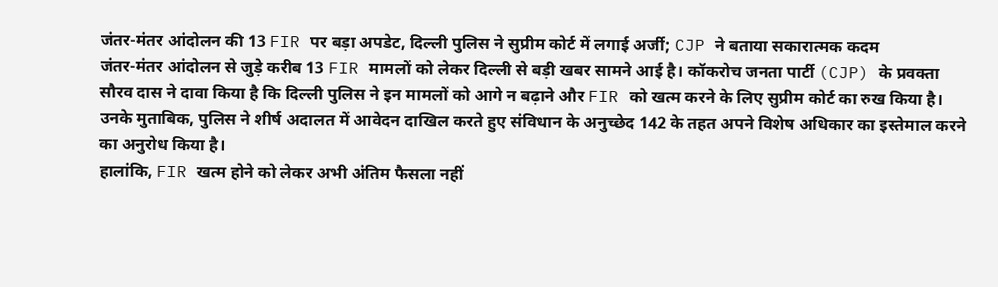जंतर-मंतर आंदोलन की 13 FIR पर बड़ा अपडेट, दिल्ली पुलिस ने सुप्रीम कोर्ट में लगाई अर्जी; CJP ने बताया सकारात्मक कदम
जंतर-मंतर आंदोलन से जुड़े करीब 13 FIR मामलों को लेकर दिल्ली से बड़ी खबर सामने आई है। कॉकरोच जनता पार्टी (CJP) के प्रवक्ता सौरव दास ने दावा किया है कि दिल्ली पुलिस ने इन मामलों को आगे न बढ़ाने और FIR को खत्म करने के लिए सुप्रीम कोर्ट का रुख किया है। उनके मुताबिक, पुलिस ने शीर्ष अदालत में आवेदन दाखिल करते हुए संविधान के अनुच्छेद 142 के तहत अपने विशेष अधिकार का इस्तेमाल करने का अनुरोध किया है।
हालांकि, FIR खत्म होने को लेकर अभी अंतिम फैसला नहीं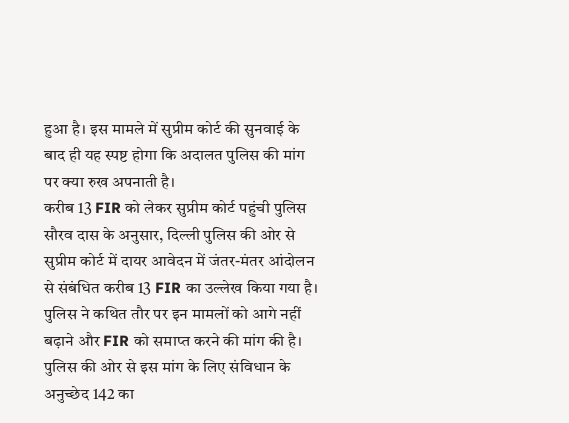हुआ है। इस मामले में सुप्रीम कोर्ट की सुनवाई के बाद ही यह स्पष्ट होगा कि अदालत पुलिस की मांग पर क्या रुख अपनाती है।
करीब 13 FIR को लेकर सुप्रीम कोर्ट पहुंची पुलिस
सौरव दास के अनुसार, दिल्ली पुलिस की ओर से सुप्रीम कोर्ट में दायर आवेदन में जंतर-मंतर आंदोलन से संबंधित करीब 13 FIR का उल्लेख किया गया है। पुलिस ने कथित तौर पर इन मामलों को आगे नहीं बढ़ाने और FIR को समाप्त करने की मांग की है।
पुलिस की ओर से इस मांग के लिए संविधान के अनुच्छेद 142 का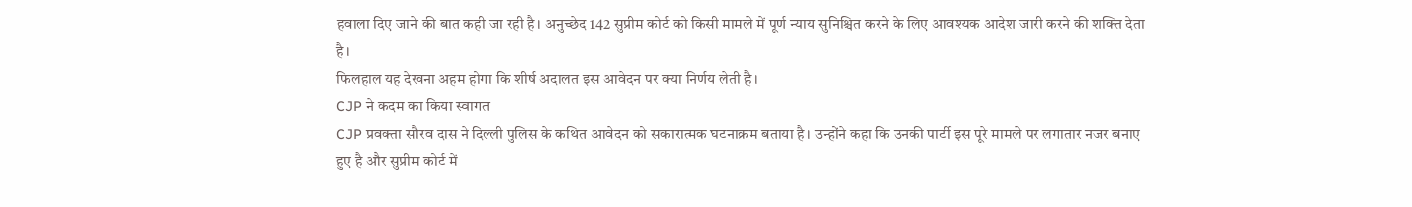हवाला दिए जाने की बात कही जा रही है। अनुच्छेद 142 सुप्रीम कोर्ट को किसी मामले में पूर्ण न्याय सुनिश्चित करने के लिए आवश्यक आदेश जारी करने की शक्ति देता है।
फिलहाल यह देखना अहम होगा कि शीर्ष अदालत इस आवेदन पर क्या निर्णय लेती है।
CJP ने कदम का किया स्वागत
CJP प्रवक्ता सौरव दास ने दिल्ली पुलिस के कथित आवेदन को सकारात्मक घटनाक्रम बताया है। उन्होंने कहा कि उनकी पार्टी इस पूरे मामले पर लगातार नजर बनाए हुए है और सुप्रीम कोर्ट में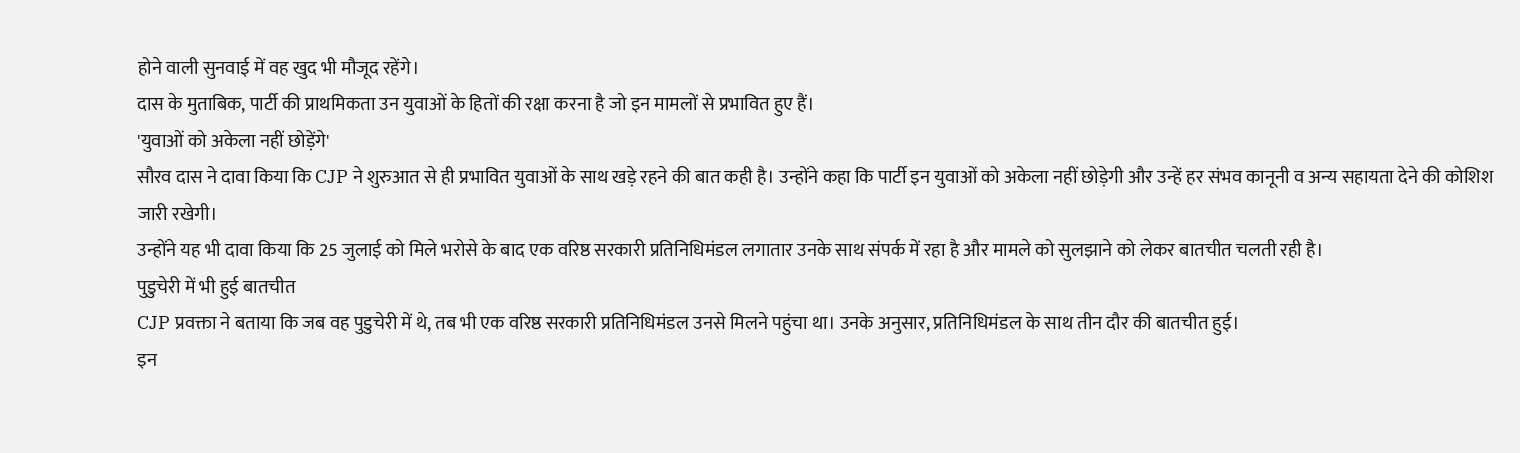होने वाली सुनवाई में वह खुद भी मौजूद रहेंगे।
दास के मुताबिक, पार्टी की प्राथमिकता उन युवाओं के हितों की रक्षा करना है जो इन मामलों से प्रभावित हुए हैं।
'युवाओं को अकेला नहीं छोड़ेंगे'
सौरव दास ने दावा किया कि CJP ने शुरुआत से ही प्रभावित युवाओं के साथ खड़े रहने की बात कही है। उन्होंने कहा कि पार्टी इन युवाओं को अकेला नहीं छोड़ेगी और उन्हें हर संभव कानूनी व अन्य सहायता देने की कोशिश जारी रखेगी।
उन्होंने यह भी दावा किया कि 25 जुलाई को मिले भरोसे के बाद एक वरिष्ठ सरकारी प्रतिनिधिमंडल लगातार उनके साथ संपर्क में रहा है और मामले को सुलझाने को लेकर बातचीत चलती रही है।
पुडुचेरी में भी हुई बातचीत
CJP प्रवक्ता ने बताया कि जब वह पुडुचेरी में थे, तब भी एक वरिष्ठ सरकारी प्रतिनिधिमंडल उनसे मिलने पहुंचा था। उनके अनुसार, प्रतिनिधिमंडल के साथ तीन दौर की बातचीत हुई।
इन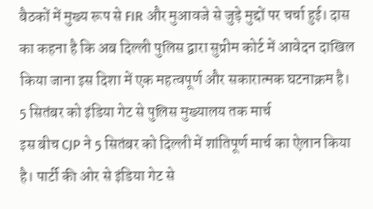बैठकों में मुख्य रूप से FIR और मुआवजे से जुड़े मुद्दों पर चर्चा हुई। दास का कहना है कि अब दिल्ली पुलिस द्वारा सुप्रीम कोर्ट में आवेदन दाखिल किया जाना इस दिशा में एक महत्वपूर्ण और सकारात्मक घटनाक्रम है।
5 सितंबर को इंडिया गेट से पुलिस मुख्यालय तक मार्च
इस बीच CJP ने 5 सितंबर को दिल्ली में शांतिपूर्ण मार्च का ऐलान किया है। पार्टी की ओर से इंडिया गेट से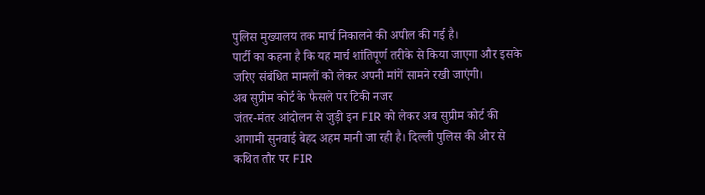पुलिस मुख्यालय तक मार्च निकालने की अपील की गई है।
पार्टी का कहना है कि यह मार्च शांतिपूर्ण तरीके से किया जाएगा और इसके जरिए संबंधित मामलों को लेकर अपनी मांगें सामने रखी जाएंगी।
अब सुप्रीम कोर्ट के फैसले पर टिकी नजर
जंतर-मंतर आंदोलन से जुड़ी इन FIR को लेकर अब सुप्रीम कोर्ट की आगामी सुनवाई बेहद अहम मानी जा रही है। दिल्ली पुलिस की ओर से कथित तौर पर FIR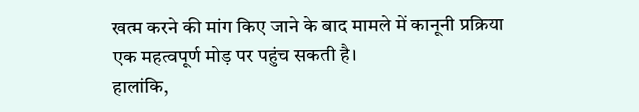खत्म करने की मांग किए जाने के बाद मामले में कानूनी प्रक्रिया एक महत्वपूर्ण मोड़ पर पहुंच सकती है।
हालांकि,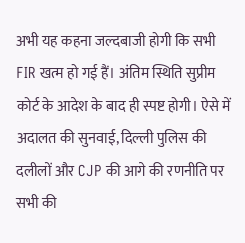अभी यह कहना जल्दबाजी होगी कि सभी FIR खत्म हो गई हैं। अंतिम स्थिति सुप्रीम कोर्ट के आदेश के बाद ही स्पष्ट होगी। ऐसे में अदालत की सुनवाई, दिल्ली पुलिस की दलीलों और CJP की आगे की रणनीति पर सभी की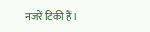नजरें टिकी हैं।